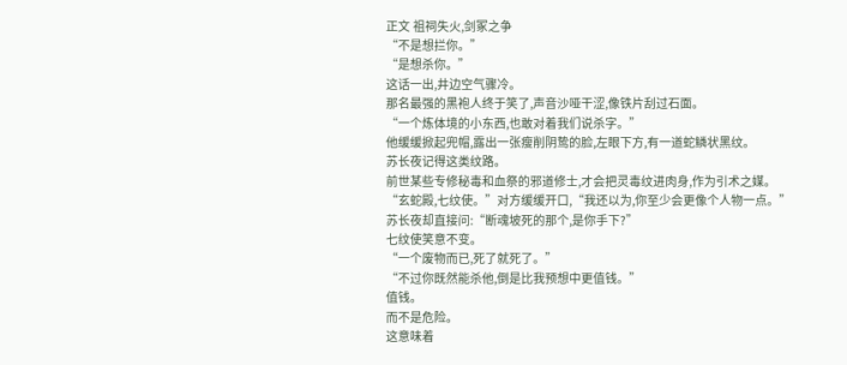正文 祖祠失火,剑冢之争
“不是想拦你。”
“是想杀你。”
这话一出,井边空气骤冷。
那名最强的黑袍人终于笑了,声音沙哑干涩,像铁片刮过石面。
“一个炼体境的小东西,也敢对着我们说杀字。”
他缓缓掀起兜帽,露出一张瘦削阴鸷的脸,左眼下方,有一道蛇鳞状黑纹。
苏长夜记得这类纹路。
前世某些专修秘毒和血祭的邪道修士,才会把灵毒纹进肉身,作为引术之媒。
“玄蛇殿,七纹使。”对方缓缓开口,“我还以为,你至少会更像个人物一点。”
苏长夜却直接问:“断魂坡死的那个,是你手下?”
七纹使笑意不变。
“一个废物而已,死了就死了。”
“不过你既然能杀他,倒是比我预想中更值钱。”
值钱。
而不是危险。
这意味着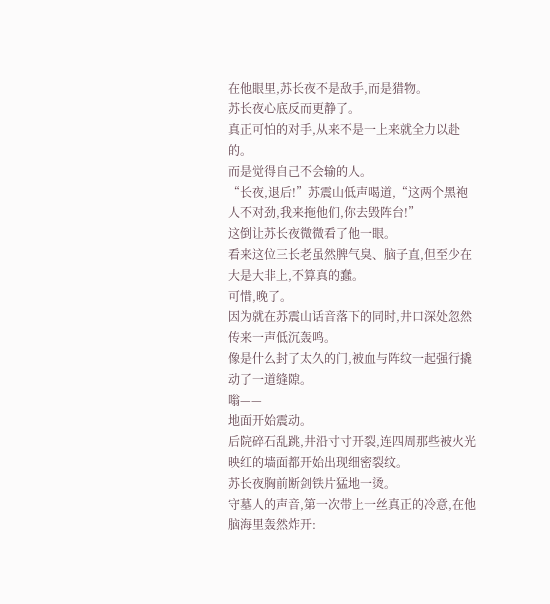在他眼里,苏长夜不是敌手,而是猎物。
苏长夜心底反而更静了。
真正可怕的对手,从来不是一上来就全力以赴的。
而是觉得自己不会输的人。
“长夜,退后!”苏震山低声喝道,“这两个黑袍人不对劲,我来拖他们,你去毁阵台!”
这倒让苏长夜微微看了他一眼。
看来这位三长老虽然脾气臭、脑子直,但至少在大是大非上,不算真的蠢。
可惜,晚了。
因为就在苏震山话音落下的同时,井口深处忽然传来一声低沉轰鸣。
像是什么封了太久的门,被血与阵纹一起强行撬动了一道缝隙。
嗡——
地面开始震动。
后院碎石乱跳,井沿寸寸开裂,连四周那些被火光映红的墙面都开始出现细密裂纹。
苏长夜胸前断剑铁片猛地一烫。
守墓人的声音,第一次带上一丝真正的冷意,在他脑海里轰然炸开: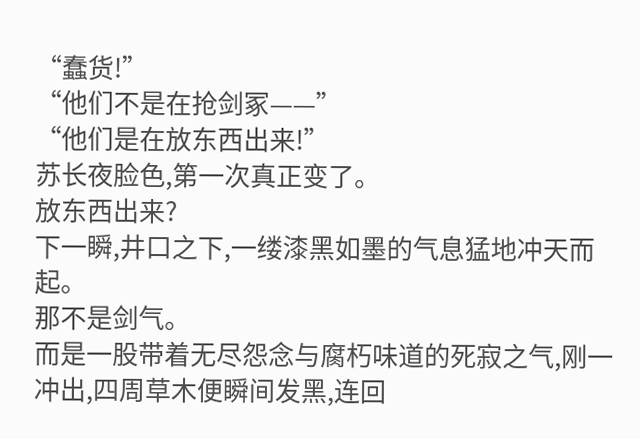“蠢货!”
“他们不是在抢剑冢——”
“他们是在放东西出来!”
苏长夜脸色,第一次真正变了。
放东西出来?
下一瞬,井口之下,一缕漆黑如墨的气息猛地冲天而起。
那不是剑气。
而是一股带着无尽怨念与腐朽味道的死寂之气,刚一冲出,四周草木便瞬间发黑,连回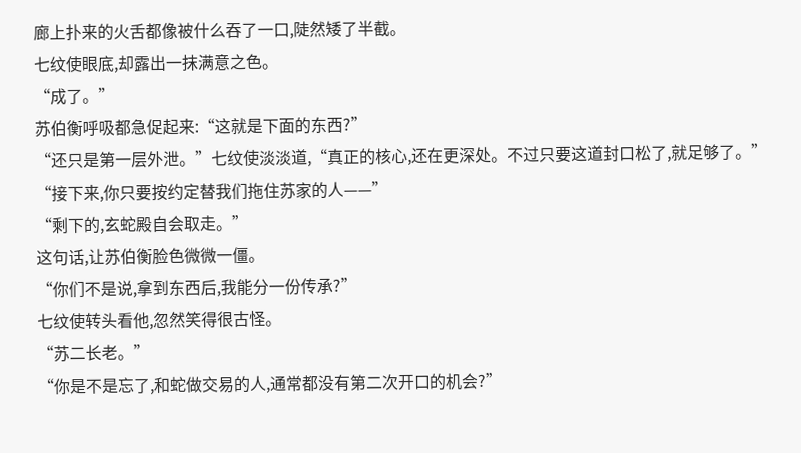廊上扑来的火舌都像被什么吞了一口,陡然矮了半截。
七纹使眼底,却露出一抹满意之色。
“成了。”
苏伯衡呼吸都急促起来:“这就是下面的东西?”
“还只是第一层外泄。”七纹使淡淡道,“真正的核心,还在更深处。不过只要这道封口松了,就足够了。”
“接下来,你只要按约定替我们拖住苏家的人——”
“剩下的,玄蛇殿自会取走。”
这句话,让苏伯衡脸色微微一僵。
“你们不是说,拿到东西后,我能分一份传承?”
七纹使转头看他,忽然笑得很古怪。
“苏二长老。”
“你是不是忘了,和蛇做交易的人,通常都没有第二次开口的机会?”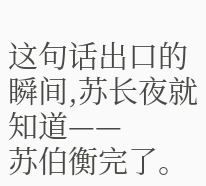这句话出口的瞬间,苏长夜就知道——
苏伯衡完了。